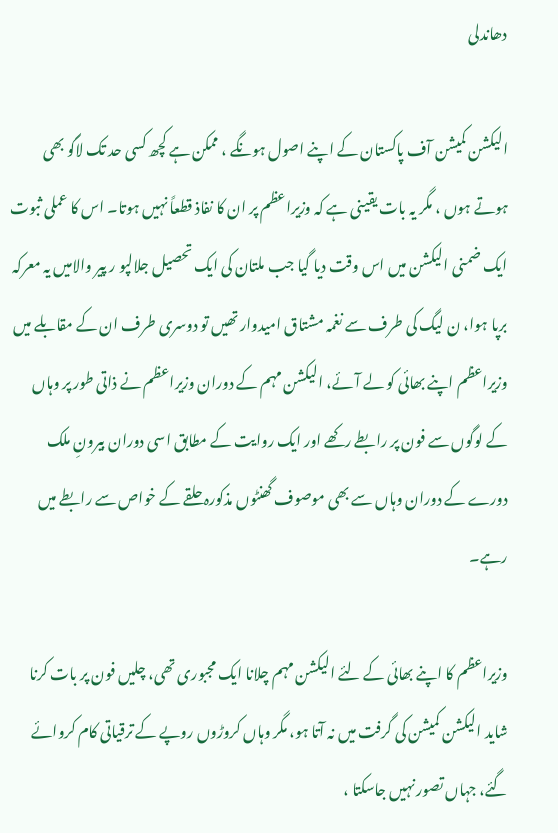دھاندلی

الیکشن کمیشن آف پاکستان کے اپنے اصول ہونگے ، ممکن ہے کچھ کسی حد تک لاگو بھی ہوتے ہوں ، مگر یہ بات یقینی ہے کہ وزیراعظم پر ان کا نفاذ قطعاً نہیں ہوتا۔ اس کا عملی ثبوت ایک ضمنی الیکشن میں اس وقت دیا گیا جب ملتان کی ایک تحصیل جلالپو ر پیر والامیں یہ معرکہ برپا ہوا، ن لیگ کی طرف سے نغمہ مشتاق امیدوار تھیں تو دوسری طرف ان کے مقابلے میں وزیراعظم اپنے بھائی کو لے آئے، الیکشن مہم کے دوران وزیراعظم نے ذاتی طور پر وہاں کے لوگوں سے فون پر رابطے رکھے اور ایک روایت کے مطابق اسی دوران بیرونِ ملک دورے کے دوران وہاں سے بھی موصوف گھنٹوں مذکورہ حلقے کے خواص سے رابطے میں رہے۔

وزیراعظم کا اپنے بھائی کے لئے الیکشن مہم چلانا ایک مجبوری تھی، چلیں فون پر بات کرنا شاید الیکشن کمیشن کی گرفت میں نہ آتا ہو، مگر وہاں کروڑوں روپے کے ترقیاتی کام کروائے گئے، جہاں تصور نہیں جاسکتا ،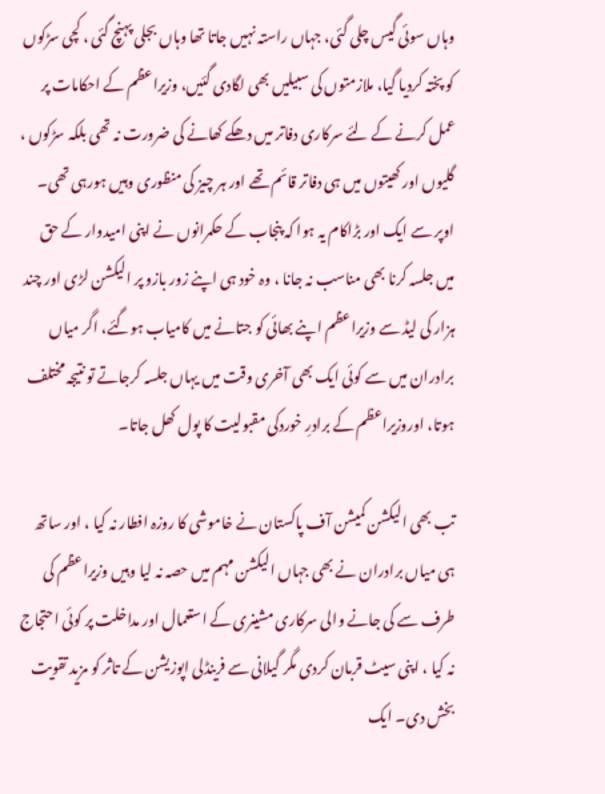وہاں سوئی گیس چلی گئی، جہاں راستہ نہیں جاتا تھا وہاں بجلی پہنچ گئی ، کچی سڑکوں کو پختہ کردیا گیا، ملازمتوں کی سبیلیں بھی لگادی گئیں، وزیراعظم کے احکامات پر عمل کرنے کے لئے سرکاری دفاتر میں دھکے کھانے کی ضرورت نہ تھی بلکہ سڑکوں ، گلیوں اور کھیتوں میں ہی دفاتر قائم تھے اور ہر چیز کی منظوری وہیں ہورہی تھی۔ اوپر سے ایک اور بڑاکام یہ ہوا کہ پنجاب کے حکمرانوں نے اپنی امیدوار کے حق میں جلسہ کرنا بھی مناسب نہ جانا ، وہ خود ہی اپنے زور بازو پر الیکشن لڑی اور چند ہزار کی لیڈ سے وزیراعظم اپنے بھائی کو جتانے میں کامیاب ہوگئے، اگر میاں برادران میں سے کوئی ایک بھی آخری وقت میں یہاں جلسہ کرجاتے تو نتیجہ مختلف ہوتا، اوروزیراعظم کے برادرِ خوردکی مقبولیت کا پول کھل جاتا۔

تب بھی الیکشن کمیشن آف پاکستان نے خاموشی کا روزہ افطار نہ کیا ، اور ساتھ ہی میاں برادران نے بھی جہاں الیکشن مہم میں حصہ نہ لیا وہیں وزیراعظم کی طرف سے کی جانے والی سرکاری مشینری کے استعمال اور مداخلت پر کوئی احتجاج نہ کیا ، اپنی سیٹ قربان کردی مگر گیلانی سے فرینڈلی اپوزیشن کے تاثر کو مزید تقویت بخش دی۔ ایک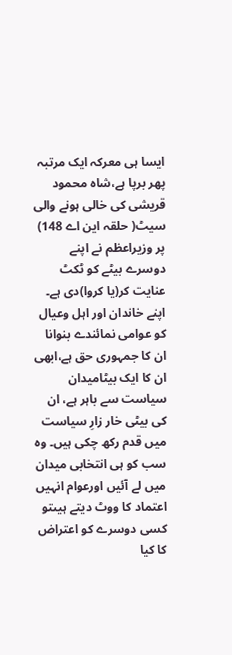ایسا ہی معرکہ ایک مرتبہ پھر برپا ہے،شاہ محمود قریشی کی خالی ہونے والی سیٹ( حلقہ این اے 148) پر وزیراعظم نے اپنے دوسرے بیٹے کو ٹکٹ عنایت کر(یا کروا)دی ہے۔ اپنے خاندان اور اہل وعیال کو عوامی نمائندے بنوانا ان کا جمہوری حق ہے،ابھی ان کا ایک بیٹامیدان سیاست سے باہر ہے، ان کی بیٹی خار زارِ سیاست میں قدم رکھ چکی ہیں۔ وہ سب کو ہی انتخابی میدان میں لے آئیں اورعوام انہیں اعتماد کا ووٹ دیتے ہیںتو کسی دوسرے کو اعتراض کا کیا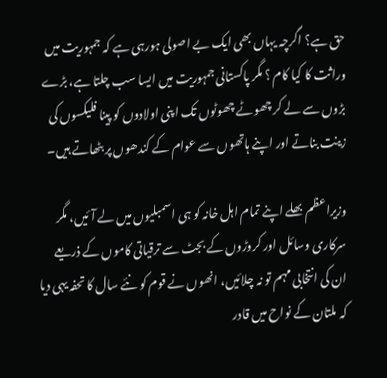حق ہے؟ اگرچہ یہاں بھی ایک بے اصولی ہورہی ہے کہ جمہوریت میں وراثت کا کیا کام ؟ مگر پاکستانی جمہوریت میں ایسا سب چلتا ہے، بڑے بڑوں سے لے کر چھوٹے چھوٹوں تک اپنی اولادوں کو پینا فلیکسوں کی زینت بناتے اور اپنے ہاتھوں سے عوام کے کندھوں پر بٹھاتے ہیں۔

وزیراعظم بھلے اپنے تمام اہل خانہ کو ہی اسمبلیوں میں لے آئیں، مگر سرکاری وسائل اور کروڑوں کے بجٹ سے ترقیاتی کاموں کے ذریعے ان کی انتخابی مہم تو نہ چلائیں، انھوں نے قوم کو نئے سال کا تحفہ یہی دیا کہ ملتان کے نواح میں قادر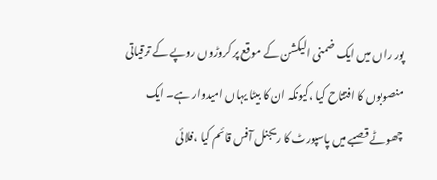پور راں میں ایک ضمنی الیکشن کے موقع پر کروڑوں روپے کے ترقیاتی منصوبوں کا افتتاح کیا ،کیونکہ ان کا بیٹا یہاں امیدوار ہے۔ ایک چھوٹے قصبے میں پاسپورٹ کا ریجنل آفس قائم کیا ،فلائی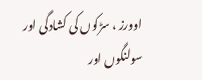اوورز ، سڑکوں کی کشادگی اور سولنگوں اور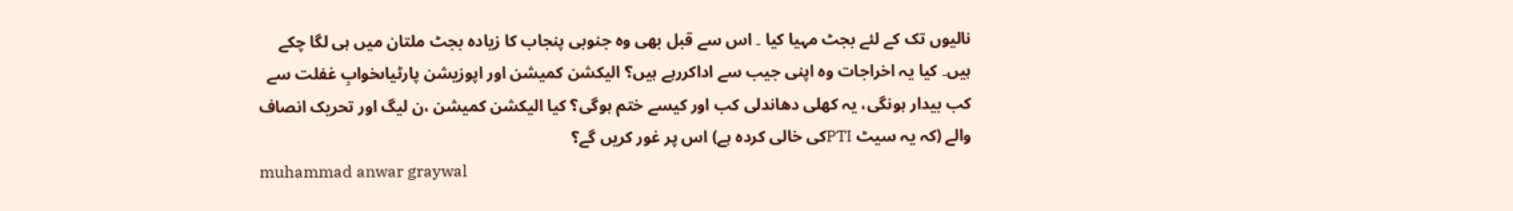نالیوں تک کے لئے بجٹ مہیا کیا ۔ اس سے قبل بھی وہ جنوبی پنجاب کا زیادہ بجٹ ملتان میں ہی لگا چکے ہیں۔ کیا یہ اخراجات وہ اپنی جیب سے اداکررہے ہیں؟ الیکشن کمیشن اور اپوزیشن پارٹیاںخوابِ غفلت سے کب بیدار ہونگی، یہ کھلی دھاندلی کب اور کیسے ختم ہوگی؟ کیا الیکشن کمیشن ،ن لیگ اور تحریک انصاف والے (کہ یہ سیٹ PTIکی خالی کردہ ہے) اس پر غور کریں گے؟
muhammad anwar graywal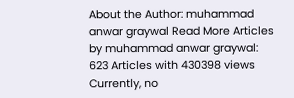About the Author: muhammad anwar graywal Read More Articles by muhammad anwar graywal: 623 Articles with 430398 views Currently, no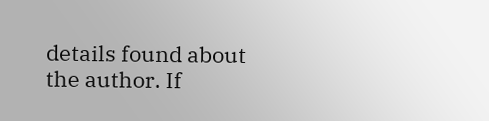details found about the author. If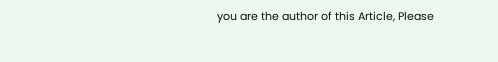you are the author of this Article, Please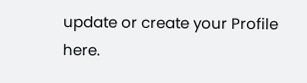update or create your Profile here.